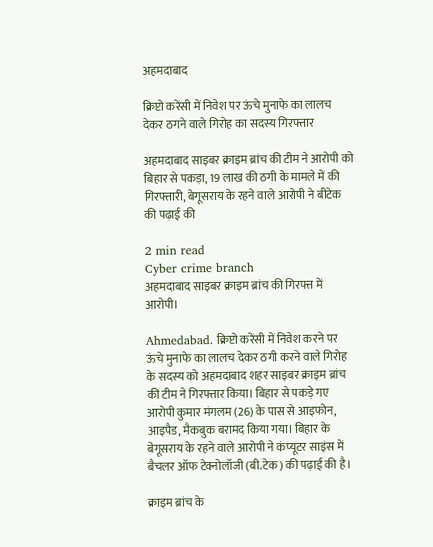अहमदाबाद

क्रिप्टो करेंसी में निवेश पर ऊंचे मुनाफे का लालच देकर ठगने वाले गिरोह का सदस्य गिरफ्तार

अहमदाबाद साइबर क्राइम ब्रांच की टीम ने आरोपी को बिहार से पकड़ा, 19 लाख की ठगी के मामले में की गिरफ्तारी, बेगूसराय के रहने वाले आरोपी ने बीटेक की पढ़ाई की

2 min read
Cyber crime branch
अहमदाबाद साइबर क्राइम ब्रांच की गिरफ्त में आरोपी।

Ahmedabad. क्रिप्टो करेंसी में निवेश करने पर ऊंचे मुनाफे का लालच देकर ठगी करने वाले गिरोह के सदस्य को अहमदाबाद शहर साइबर क्राइम ब्रांच की टीम ने गिरफ्तार किया। बिहार से पकड़े गए आरोपी कुमार मंगलम (26) के पास से आइफोन, आइपैड, मैकबुक बरामद किया गया। बिहार के बेगूसराय के रहने वाले आरोपी ने कंप्यूटर साइंस में बैचलर ऑफ टेक्नोलॉजी (बी.टेक) की पढ़ाई की है।

क्राइम ब्रांच के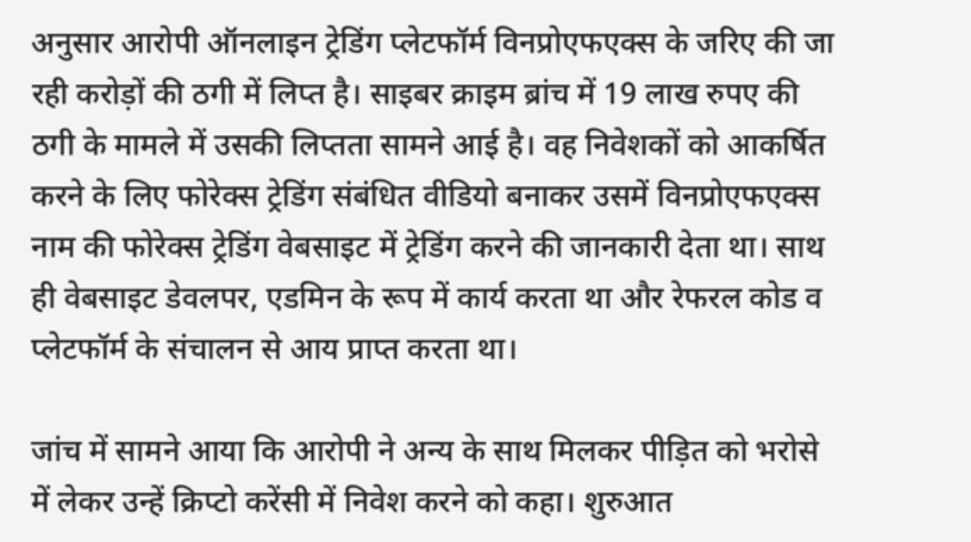अनुसार आरोपी ऑनलाइन ट्रेडिंग प्लेटफॉर्म विनप्रोएफएक्स के जरिए की जा रही करोड़ों की ठगी में लिप्त है। साइबर क्राइम ब्रांच में 19 लाख रुपए की ठगी के मामले में उसकी लिप्तता सामने आई है। वह निवेशकों को आकर्षित करने के लिए फोरेक्स ट्रेडिंग संबंधित वीडियो बनाकर उसमें विनप्रोएफएक्स नाम की फोरेक्स ट्रेडिंग वेबसाइट में ट्रेडिंग करने की जानकारी देता था। साथ ही वेबसाइट डेवलपर, एडमिन के रूप में कार्य करता था और रेफरल कोड व प्लेटफॉर्म के संचालन से आय प्राप्त करता था।

जांच में सामने आया कि आरोपी ने अन्य के साथ मिलकर पीड़ित को भरोसे में लेकर उन्हें क्रिप्टो करेंसी में निवेश करने को कहा। शुरुआत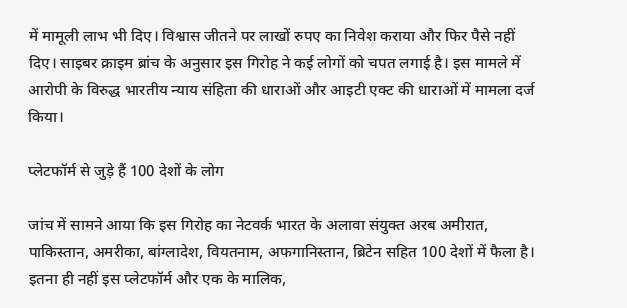में मामूली लाभ भी दिए। विश्वास जीतने पर लाखों रुपए का निवेश कराया और फिर पैसे नहीं दिए। साइबर क्राइम ब्रांच के अनुसार इस गिरोह ने कई लोगों को चपत लगाई है। इस मामले में आरोपी के विरुद्ध भारतीय न्याय संहिता की धाराओं और आइटी एक्ट की धाराओं में मामला दर्ज किया।

प्लेटफॉर्म से जुड़े हैं 100 देशों के लोग

जांच में सामने आया कि इस गिरोह का नेटवर्क भारत के अलावा संयुक्त अरब अमीरात, पाकिस्तान, अमरीका, बांग्लादेश, वियतनाम, अफगानिस्तान, ब्रिटेन सहित 100 देशों में फैला है। इतना ही नहीं इस प्लेटफॉर्म और एक के मालिक,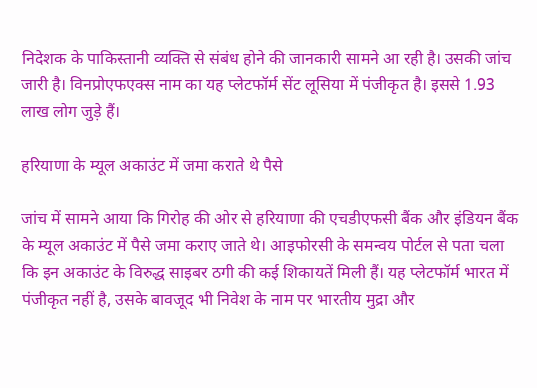निदेशक के पाकिस्तानी व्यक्ति से संबंध होने की जानकारी सामने आ रही है। उसकी जांच जारी है। विनप्रोएफएक्स नाम का यह प्लेटफॉर्म सेंट लूसिया में पंजीकृत है। इससे 1.93 लाख लोग जुड़े हैं।

हरियाणा के म्यूल अकाउंट में जमा कराते थे पैसे

जांच में सामने आया कि गिरोह की ओर से हरियाणा की एचडीएफसी बैंक और इंडियन बैंक के म्यूल अकाउंट में पैसे जमा कराए जाते थे। आइफोरसी के समन्वय पोर्टल से पता चला कि इन अकाउंट के विरुद्ध साइबर ठगी की कई शिकायतें मिली हैं। यह प्लेटफॉर्म भारत में पंजीकृत नहीं है, उसके बावजूद भी निवेश के नाम पर भारतीय मुद्रा और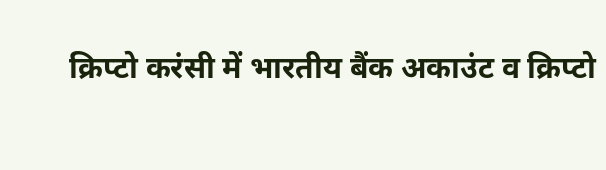क्रिप्टो करंसी में भारतीय बैंक अकाउंट व क्रिप्टो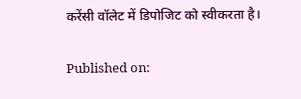करेंसी वॉलेट में डिपोजिट को स्वीकरता है।

Published on: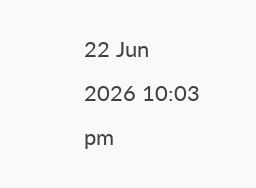22 Jun 2026 10:03 pm